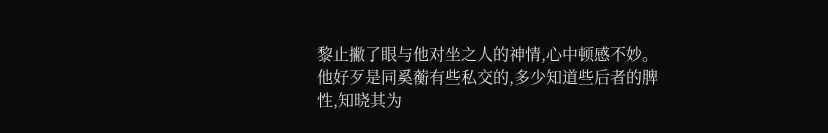黎止撇了眼与他对坐之人的神情,心中顿感不妙。
他好歹是同奚蘅有些私交的,多少知道些后者的脾性,知晓其为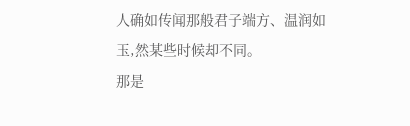人确如传闻那般君子端方、温润如玉,然某些时候却不同。
那是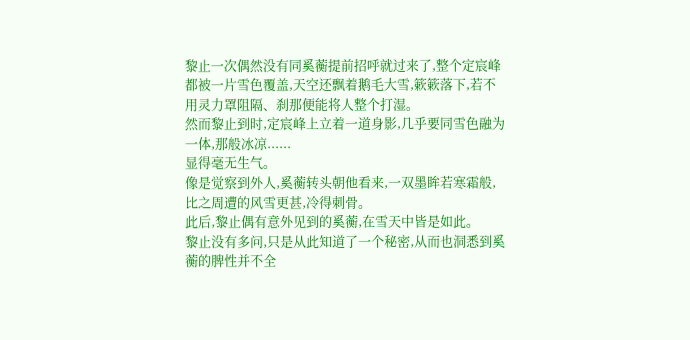黎止一次偶然没有同奚蘅提前招呼就过来了,整个定宸峰都被一片雪色覆盖,天空还飘着鹅毛大雪,簌簌落下,若不用灵力罩阻隔、刹那便能将人整个打湿。
然而黎止到时,定宸峰上立着一道身影,几乎要同雪色融为一体,那般冰凉......
显得毫无生气。
像是觉察到外人,奚蘅转头朝他看来,一双墨眸若寒霜般,比之周遭的风雪更甚,冷得刺骨。
此后,黎止偶有意外见到的奚蘅,在雪天中皆是如此。
黎止没有多问,只是从此知道了一个秘密,从而也洞悉到奚蘅的脾性并不全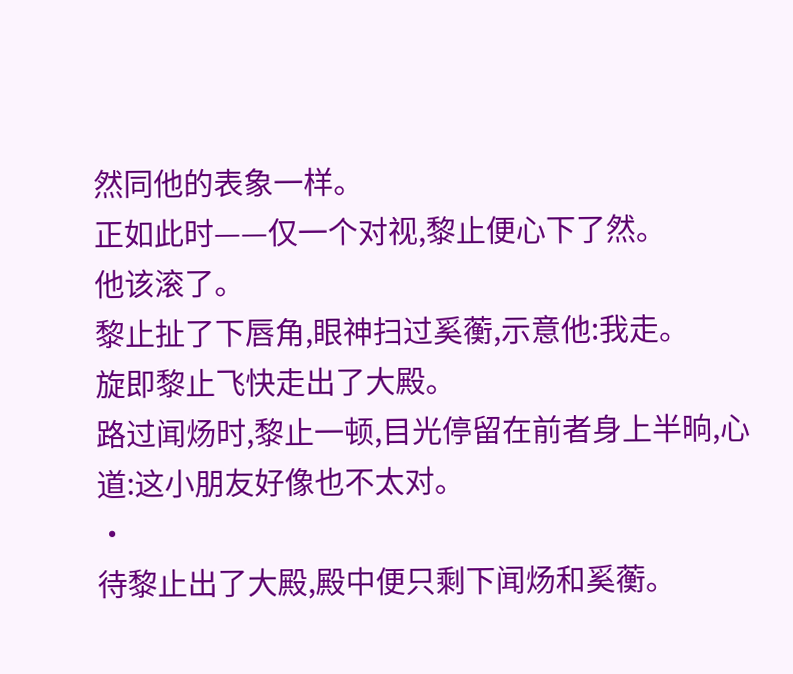然同他的表象一样。
正如此时——仅一个对视,黎止便心下了然。
他该滚了。
黎止扯了下唇角,眼神扫过奚蘅,示意他:我走。
旋即黎止飞快走出了大殿。
路过闻炀时,黎止一顿,目光停留在前者身上半晌,心道:这小朋友好像也不太对。
·
待黎止出了大殿,殿中便只剩下闻炀和奚蘅。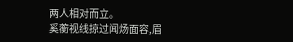两人相对而立。
奚蘅视线掠过闻炀面容,眉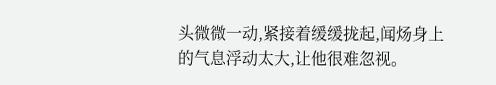头微微一动,紧接着缓缓拢起,闻炀身上的气息浮动太大,让他很难忽视。